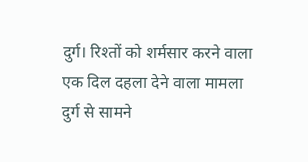दुर्ग। रिश्तों को शर्मसार करने वाला एक दिल दहला देने वाला मामला दुर्ग से सामने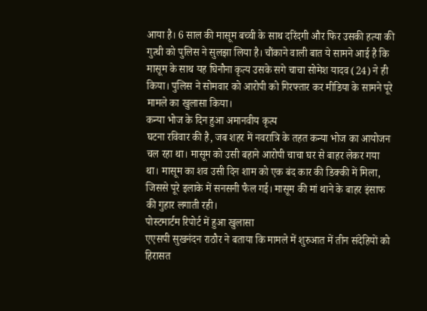आया है। 6 साल की मासूम बच्ची के साथ दरिंदगी और फिर उसकी हत्या की गुत्थी को पुलिस ने सुलझा लिया है। चौंकाने वाली बात ये सामने आई है कि मासूम के साथ यह घिनौना कृत्य उसके सगे चाचा सोमेश यादव (24) ने ही किया। पुलिस ने सोमवार को आरोपी को गिरफ्तार कर मीडिया के सामने पूरे मामले का खुलासा किया।
कन्या भोज के दिन हुआ अमानवीय कृत्य
घटना रविवार की है, जब शहर में नवरात्रि के तहत कन्या भोज का आयोजन चल रहा था। मासूम को उसी बहाने आरोपी चाचा घर से बाहर लेकर गया था। मासूम का शव उसी दिन शाम को एक बंद कार की डिक्की में मिला, जिससे पूरे इलाके में सनसनी फैल गई। मासूम की मां थाने के बाहर इंसाफ की गुहार लगाती रही।
पोस्टमार्टम रिपोर्ट में हुआ खुलासा
एएसपी सुखनंदन राठौर ने बताया कि मामले में शुरुआत में तीन संदेहियों को हिरासत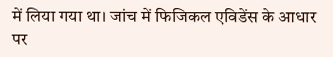में लिया गया था। जांच में फिजिकल एविडेंस के आधार पर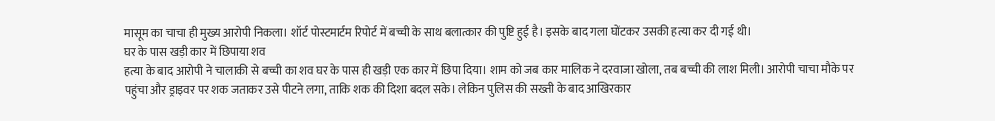मासूम का चाचा ही मुख्य आरोपी निकला। शॉर्ट पोस्टमार्टम रिपोर्ट में बच्ची के साथ बलात्कार की पुष्टि हुई है। इसके बाद गला घोंटकर उसकी हत्या कर दी गई थी।
घर के पास खड़ी कार में छिपाया शव
हत्या के बाद आरोपी ने चालाकी से बच्ची का शव घर के पास ही खड़ी एक कार में छिपा दिया। शाम को जब कार मालिक ने दरवाजा खोला, तब बच्ची की लाश मिली। आरोपी चाचा मौके पर पहुंचा और ड्राइवर पर शक जताकर उसे पीटने लगा, ताकि शक की दिशा बदल सके। लेकिन पुलिस की सख्ती के बाद आखिरकार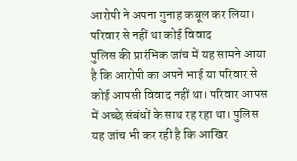आरोपी ने अपना गुनाह कबूल कर लिया।
परिवार से नहीं था कोई विवाद
पुलिस की प्रारंभिक जांच में यह सामने आया है कि आरोपी का अपने भाई या परिवार से कोई आपसी विवाद नहीं था। परिवार आपस में अच्छे संबंधों के साथ रह रहा था। पुलिस यह जांच भी कर रही है कि आखिर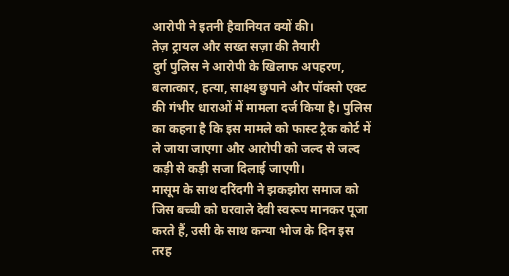आरोपी ने इतनी हैवानियत क्यों की।
तेज़ ट्रायल और सख्त सज़ा की तैयारी
दुर्ग पुलिस ने आरोपी के खिलाफ अपहरण, बलात्कार, हत्या, साक्ष्य छुपाने और पॉक्सो एक्ट की गंभीर धाराओं में मामला दर्ज किया है। पुलिस का कहना है कि इस मामले को फास्ट ट्रैक कोर्ट में ले जाया जाएगा और आरोपी को जल्द से जल्द कड़ी से कड़ी सजा दिलाई जाएगी।
मासूम के साथ दरिंदगी ने झकझोरा समाज को
जिस बच्ची को घरवाले देवी स्वरूप मानकर पूजा करते हैं, उसी के साथ कन्या भोज के दिन इस तरह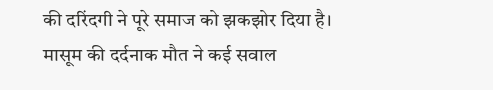की दरिंदगी ने पूरे समाज को झकझोर दिया है। मासूम की दर्दनाक मौत ने कई सवाल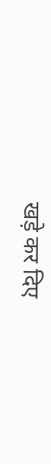खड़े कर दिए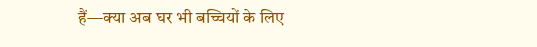हैं—क्या अब घर भी बच्चियों के लिए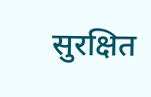सुरक्षित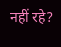नहीं रहे?